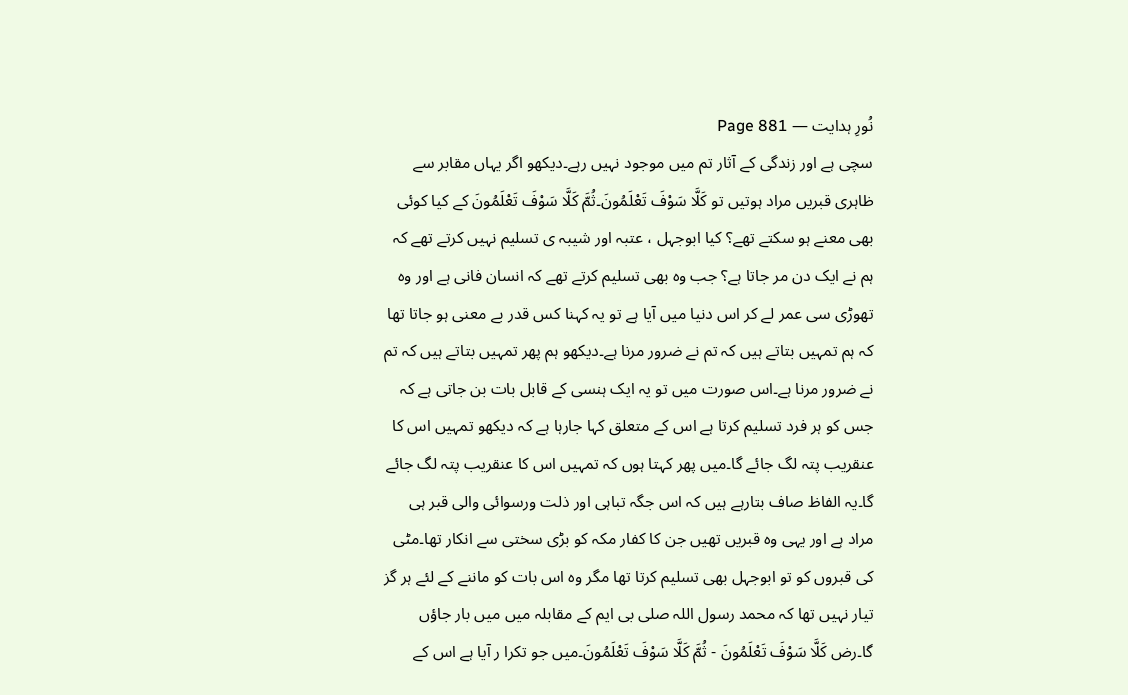نُورِ ہدایت — Page 881
سچی ہے اور زندگی کے آثار تم میں موجود نہیں رہے۔دیکھو اگر یہاں مقابر سے ظاہری قبریں مراد ہوتیں تو كَلَّا سَوْفَ تَعْلَمُونَ۔ثُمَّ كَلَّا سَوْفَ تَعْلَمُونَ کے کیا کوئی بھی معنے ہو سکتے تھے؟ کیا ابوجہل ، عتبہ اور شیبہ ی تسلیم نہیں کرتے تھے کہ ہم نے ایک دن مر جاتا ہے؟ جب وہ بھی تسلیم کرتے تھے کہ انسان فانی ہے اور وہ تھوڑی سی عمر لے کر اس دنیا میں آیا ہے تو یہ کہنا کس قدر بے معنی ہو جاتا تھا کہ ہم تمہیں بتاتے ہیں کہ تم نے ضرور مرنا ہے۔دیکھو ہم پھر تمہیں بتاتے ہیں کہ تم نے ضرور مرنا ہے۔اس صورت میں تو یہ ایک ہنسی کے قابل بات بن جاتی ہے کہ جس کو ہر فرد تسلیم کرتا ہے اس کے متعلق کہا جارہا ہے کہ دیکھو تمہیں اس کا عنقریب پتہ لگ جائے گا۔میں پھر کہتا ہوں کہ تمہیں اس کا عنقریب پتہ لگ جائے گا۔یہ الفاظ صاف بتارہے ہیں کہ اس جگہ تباہی اور ذلت ورسوائی والی قبر ہی مراد ہے اور یہی وہ قبریں تھیں جن کا کفار مکہ کو بڑی سختی سے انکار تھا۔مٹی کی قبروں کو تو ابوجہل بھی تسلیم کرتا تھا مگر وہ اس بات کو ماننے کے لئے ہر گز تیار نہیں تھا کہ محمد رسول اللہ صلی بی ایم کے مقابلہ میں میں بار جاؤں گا۔رض كَلَّا سَوْفَ تَعْلَمُونَ - ثُمَّ كَلَّا سَوْفَ تَعْلَمُونَ۔میں جو تکرا ر آیا ہے اس کے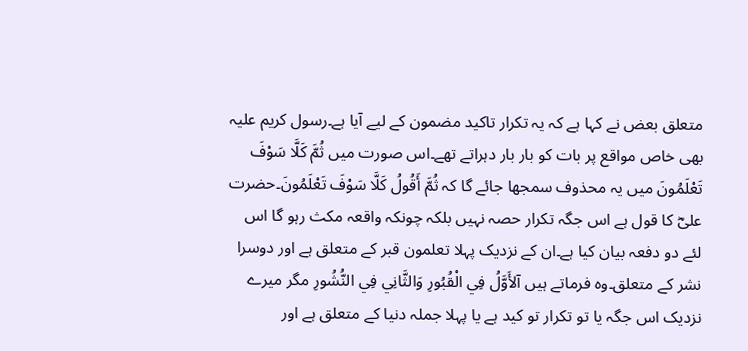متعلق بعض نے کہا ہے کہ یہ تکرار تاکید مضمون کے لیے آیا ہے۔رسول کریم علیہ بھی خاص مواقع پر بات کو بار بار دہراتے تھے۔اس صورت میں ثُمَّ كَلَّا سَوْفَ تَعْلَمُونَ میں یہ محذوف سمجھا جائے گا کہ ثُمَّ أَقُولُ كَلَّا سَوْفَ تَعْلَمُونَ۔حضرت علیؓ کا قول ہے اس جگہ تکرار حصہ نہیں بلکہ چونکہ واقعہ مکث رہو گا اس لئے دو دفعہ بیان کیا ہے۔ان کے نزدیک پہلا تعلمون قبر کے متعلق ہے اور دوسرا نشر کے متعلق۔وہ فرماتے ہیں آلأَوَّلُ فِي الْقُبُورِ وَالثَّانِي فِي النُّشُورِ مگر میرے نزدیک اس جگہ یا تو تکرار تو کید ہے یا پہلا جملہ دنیا کے متعلق ہے اور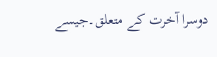دوسرا آخرت کے متعلق۔جیسے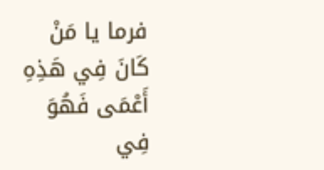فرما يا مَنْ كَانَ فِي هَذِهِ أَعْمَى فَهُوَ فِي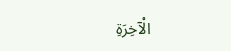الْآخِرَةِ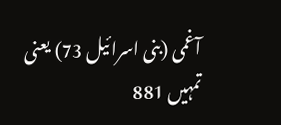آغمی (بنی اسرائیل 73) یعنی تمہیں 881